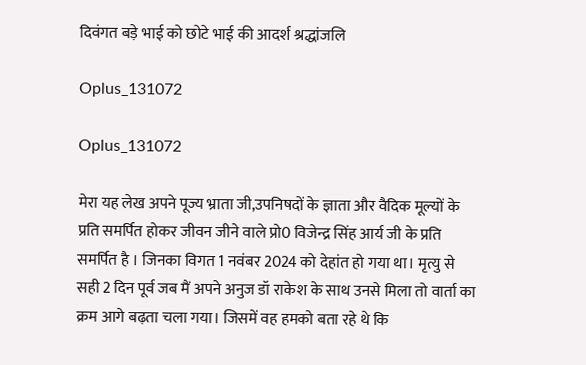दिवंगत बड़े भाई को छोटे भाई की आदर्श श्रद्धांजलि

Oplus_131072

Oplus_131072

मेरा यह लेख अपने पूज्य भ्राता जी,उपनिषदों के ज्ञाता और वैदिक मूल्यों के प्रति समर्पित होकर जीवन जीने वाले प्रो0 विजेन्द्र सिंह आर्य जी के प्रति समर्पित है । जिनका विगत 1 नवंबर 2024 को देहांत हो गया था। मृत्यु से सही 2 दिन पूर्व जब मैं अपने अनुज डॉ राकेश के साथ उनसे मिला तो वार्ता का क्रम आगे बढ़ता चला गया। जिसमें वह हमको बता रहे थे कि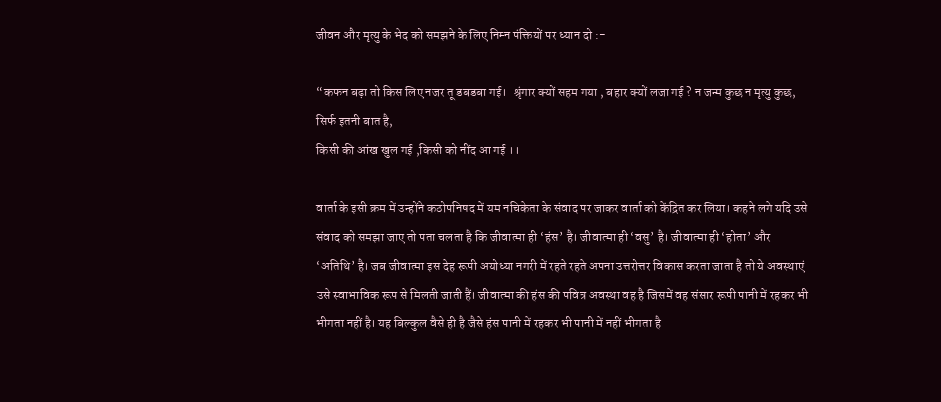जीवन और मृत्यु के भेद को समझने के लिए निम्न पंक्तियों पर ध्यान दो :-

“कफन बढ़ा तो किस लिए नजर तू डबडबा गई। ‌‌ ‌ श्रृंगार क्यों सहम गया , बहार क्यों लजा गई ? न जन्म कुछ न मृत्यु कुछ, सिर्फ इतनी बात है,
किसी की आंख खुल गई ,किसी को नींद आ गई ।।

वार्ता के इसी क्रम में उन्होंने कठोपनिषद में यम नचिकेता के संवाद पर जाकर वार्ता को केंद्रित कर लिया। कहने लगे यदि उसे संवाद को समझा जाए तो पता चलता है कि जीवात्मा ही ‘हंस’ है। जीवात्मा ही ‘वसु’ है। जीवात्मा ही ‘होता’ और ‘अतिथि’ है। जब जीवात्मा इस देह रूपी अयोध्या नगरी में रहते रहते अपना उत्तरोत्तर विकास करता जाता है तो ये अवस्थाएं उसे स्वाभाविक रूप से मिलती जाती हैं। जीवात्मा की हंस की पवित्र अवस्था वह है जिसमें वह संसार रूपी पानी में रहकर भी भीगता नहीं है। यह बिल्कुल वैसे ही है जैसे हंस पानी में रहकर भी पानी में नहीं भीगता है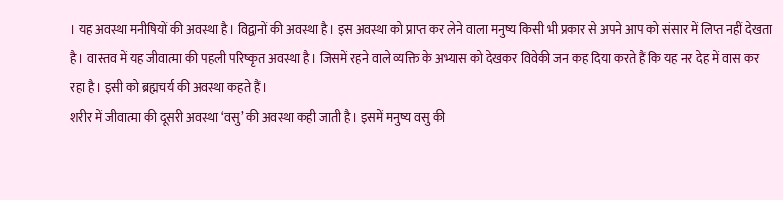। यह अवस्था मनीषियों की अवस्था है। विद्वानों की अवस्था है। इस अवस्था को प्राप्त कर लेने वाला मनुष्य किसी भी प्रकार से अपने आप को संसार में लिप्त नहीं देखता है। वास्तव में यह जीवात्मा की पहली परिष्कृत अवस्था है। जिसमें रहने वाले व्यक्ति के अभ्यास को देखकर विवेकी जन कह दिया करते हैं कि यह नर देह में वास कर रहा है। इसी को ब्रह्मचर्य की अवस्था कहते हैं।
शरीर में जीवात्मा की दूसरी अवस्था ‘वसु’ की अवस्था कही जाती है। इसमें मनुष्य वसु की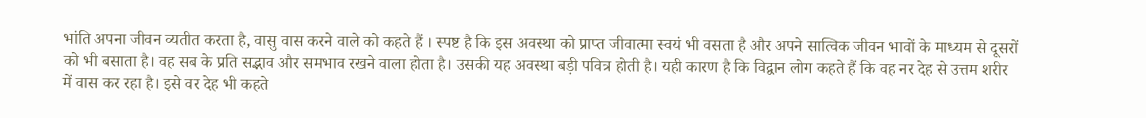भांति अपना जीवन व्यतीत करता है, वासु वास करने वाले को कहते हैं । स्पष्ट है कि इस अवस्था को प्राप्त जीवात्मा स्वयं भी वसता है और अपने सात्विक जीवन भावों के माध्यम से दूसरों को भी बसाता है। वह सब के प्रति सद्भाव और समभाव रखने वाला होता है। उसकी यह अवस्था बड़ी पवित्र होती है। यही कारण है कि विद्वान लोग कहते हैं कि वह नर देह से उत्तम शरीर में वास कर रहा है। इसे वर देह भी कहते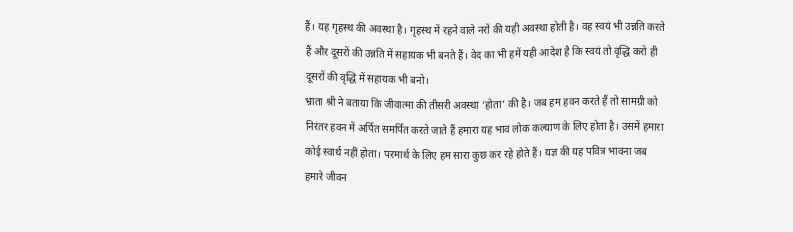हैं। यह गृहस्थ की अवस्था है। गृहस्थ में रहने वाले नरों की यही अवस्था होती है। वह स्वयं भी उन्नति करते हैं और दूसरों की उन्नति में सहायक भी बनते हैं। वेद का भी हमें यही आदेश है कि स्वयं तो वृद्धि करो ही दूसरों की वृद्धि में सहायक भी बनो।
भ्राता श्री ने बताया कि जीवात्मा की तीसरी अवस्था ‘होता’ की है। जब हम हवन करते हैं तो सामग्री को निरंतर हवन में अर्पित समर्पित करते जाते हैं हमारा यह भाव लोक कल्याण के लिए होता है। उसमें हमारा कोई स्वार्थ नहीं होता। परमार्थ के लिए हम सारा कुछ कर रहे होते हैं। यज्ञ की यह पवित्र भावना जब हमारे जीवन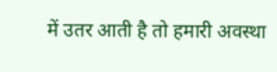में उतर आती है तो हमारी अवस्था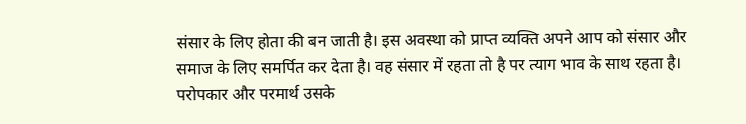संसार के लिए होता की बन जाती है। इस अवस्था को प्राप्त व्यक्ति अपने आप को संसार और समाज के लिए समर्पित कर देता है। वह संसार में रहता तो है पर त्याग भाव के साथ रहता है। परोपकार और परमार्थ उसके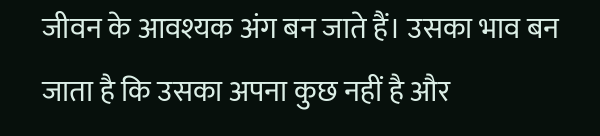जीवन के आवश्यक अंग बन जाते हैं। उसका भाव बन जाता है कि उसका अपना कुछ नहीं है और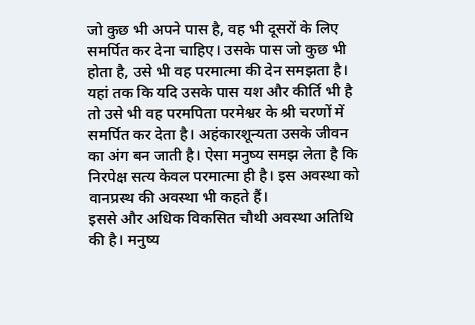जो कुछ भी अपने पास है, वह भी दूसरों के लिए समर्पित कर देना चाहिए। उसके पास जो कुछ भी होता है, उसे भी वह परमात्मा की देन समझता है। यहां तक कि यदि उसके पास यश और कीर्ति भी है तो उसे भी वह परमपिता परमेश्वर के श्री चरणों में समर्पित कर देता है। अहंकारशून्यता उसके जीवन का अंग बन जाती है। ऐसा मनुष्य समझ लेता है कि निरपेक्ष सत्य केवल परमात्मा ही है। इस अवस्था को वानप्रस्थ की अवस्था भी कहते हैं।
इससे और अधिक विकसित चौथी अवस्था अतिथि की है। मनुष्य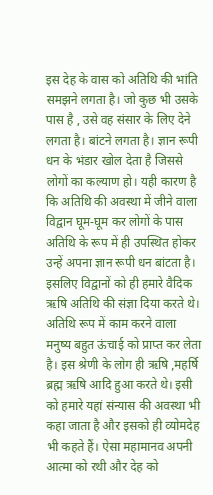इस देह के वास को अतिथि की भांति समझने लगता है। जो कुछ भी उसके पास है , उसे वह संसार के लिए देने लगता है। बांटने लगता है। ज्ञान रूपी धन के भंडार खोल देता है जिससे लोगों का कल्याण हो। यही कारण है कि अतिथि की अवस्था में जीने वाला विद्वान घूम-घूम कर लोगों के पास अतिथि के रूप में ही उपस्थित होकर उन्हें अपना ज्ञान रूपी धन बांटता है। इसलिए विद्वानों को ही हमारे वैदिक ऋषि अतिथि की संज्ञा दिया करते थे। अतिथि रूप में काम करने वाला मनुष्य बहुत ऊंचाई को प्राप्त कर लेता है। इस श्रेणी के लोग ही ऋषि ,महर्षि ब्रह्म ऋषि आदि हुआ करते थे। इसी को हमारे यहां संन्यास की अवस्था भी कहा जाता है और इसको ही व्योमदेह भी कहते हैं। ऐसा महामानव अपनी आत्मा को रथी और देह को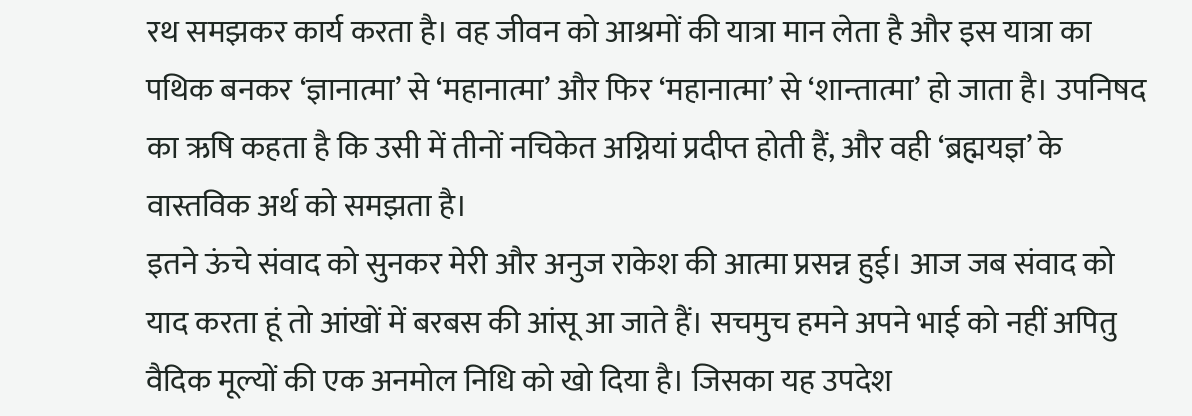रथ समझकर कार्य करता है। वह जीवन को आश्रमों की यात्रा मान लेता है और इस यात्रा का पथिक बनकर ‘ज्ञानात्मा’ से ‘महानात्मा’ और फिर ‘महानात्मा’ से ‘शान्तात्मा’ हो जाता है। उपनिषद का ऋषि कहता है कि उसी में तीनों नचिकेत अग्नियां प्रदीप्त होती हैं, और वही ‘ब्रह्मयज्ञ’ के वास्तविक अर्थ को समझता है।
इतने ऊंचे संवाद को सुनकर मेरी और अनुज राकेश की आत्मा प्रसन्न हुई। आज जब संवाद को याद करता हूं तो आंखों में बरबस की आंसू आ जाते हैं। सचमुच हमने अपने भाई को नहीं अपितु वैदिक मूल्यों की एक अनमोल निधि को खो दिया है। जिसका यह उपदेश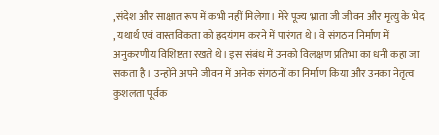,संदेश और साक्षात रूप में कभी नहीं मिलेगा। मेरे पूज्य भ्राता जी जीवन और मृत्यु के भेद , यथार्थ एवं वास्तविकता को ह्रदयंगम करने में पारंगत थे। वे संगठन निर्माण में अनुकरणीय विशिष्टता रखते थे‌। इस संबंध में उनको विलक्षण प्रतिभा का धनी कहा जा सकता है। उन्होंने अपने जीवन में अनेक संगठनों का निर्माण किया और उनका नेतृत्व कुशलता पूर्वक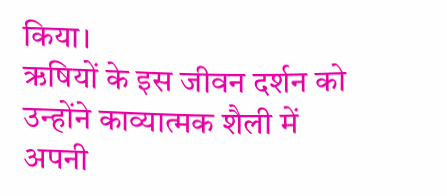किया। ‌
ऋषियों के इस जीवन दर्शन को उन्होंने काव्यात्मक शैली में अपनी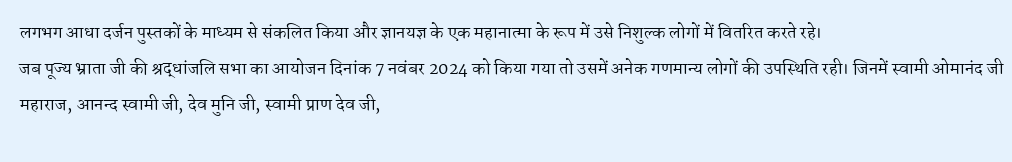लगभग आधा दर्जन पुस्तकों के माध्यम से संकलित किया और ज्ञानयज्ञ के एक महानात्मा के रूप में उसे निशुल्क लोगों में वितरित करते रहे।
जब पूज्य भ्राता जी की श्रद्धांजलि सभा का आयोजन दिनांक 7 नवंबर 2024 को किया गया तो उसमें अनेक गणमान्य लोगों की उपस्थिति रही। जिनमें स्वामी ओमानंद जी महाराज, आनन्द स्वामी जी, देव मुनि जी, स्वामी प्राण देव जी,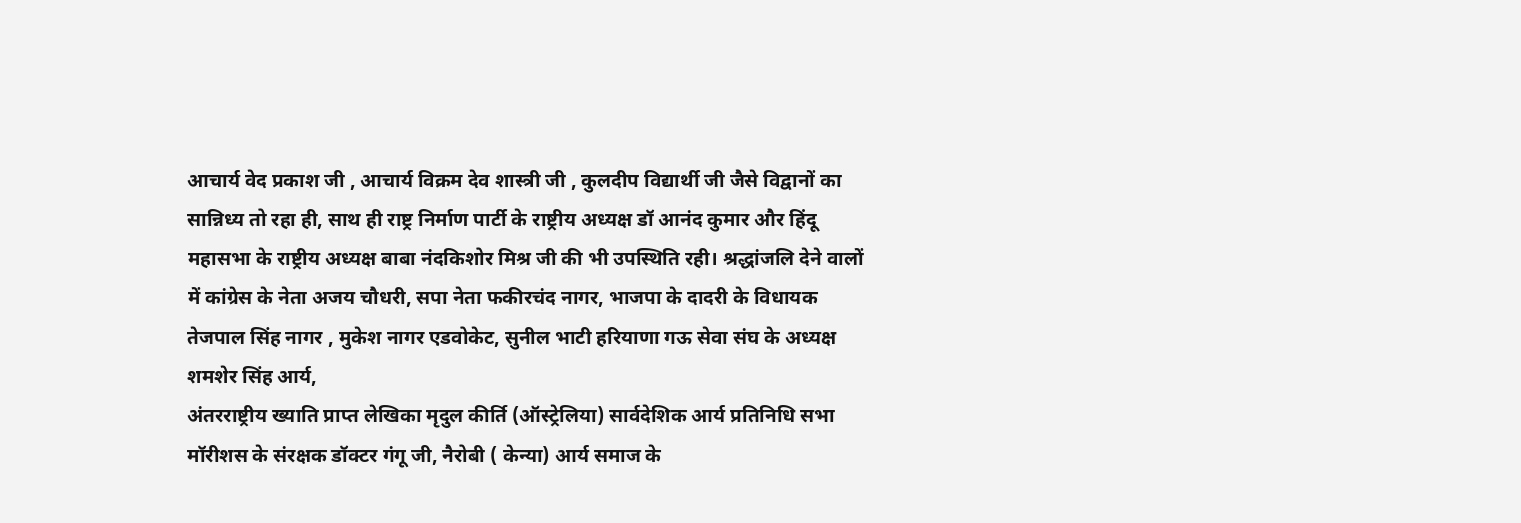आचार्य वेद प्रकाश जी , आचार्य विक्रम देव शास्त्री जी , कुलदीप विद्यार्थी जी जैसे विद्वानों का सान्निध्य तो रहा ही, साथ ही राष्ट्र निर्माण पार्टी के राष्ट्रीय अध्यक्ष डॉ आनंद कुमार और हिंदू महासभा के राष्ट्रीय अध्यक्ष बाबा नंदकिशोर मिश्र जी की भी उपस्थिति रही। श्रद्धांजलि देने वालों में कांग्रेस के नेता अजय चौधरी, सपा नेता फकीरचंद नागर, भाजपा के दादरी के विधायक तेजपाल सिंह नागर , मुकेश नागर एडवोकेट, सुनील भाटी हरियाणा गऊ सेवा संघ के अध्यक्ष शमशेर सिंह आर्य,
अंतरराष्ट्रीय ख्याति प्राप्त लेखिका मृदुल कीर्ति (ऑस्ट्रेलिया) सार्वदेशिक आर्य प्रतिनिधि सभा मॉरीशस के संरक्षक डॉक्टर गंगू जी, नैरोबी ( केन्या) आर्य समाज के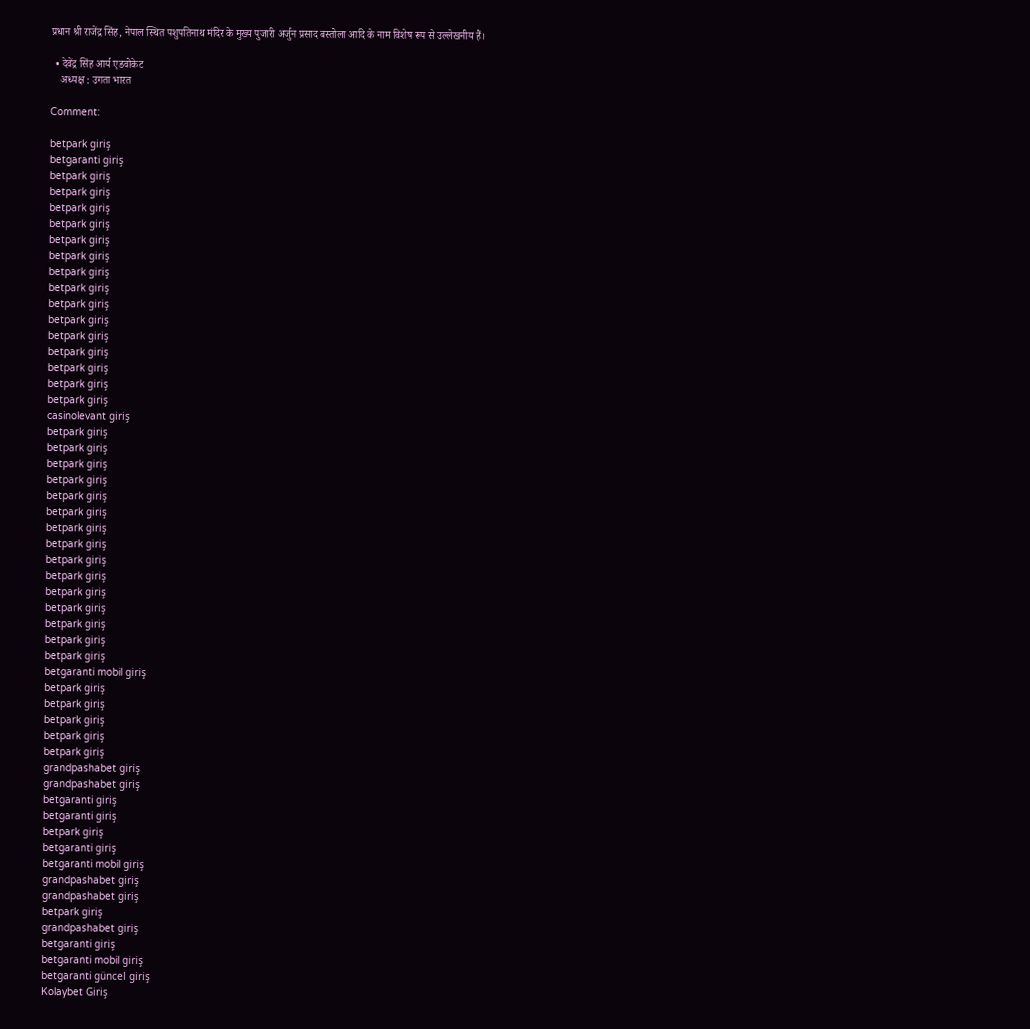प्रधान श्री राजेंद्र सिंह, नेपाल स्थित पशुपतिनाथ मंदिर के मुख्य पुजारी अर्जुन प्रसाद बस्तोला आदि के नाम विशेष रूप से उल्लेखनीय हैं।

  • देवेंद्र सिंह आर्य एडवोकेट
    अध्यक्ष : उगता भारत

Comment:

betpark giriş
betgaranti giriş
betpark giriş
betpark giriş
betpark giriş
betpark giriş
betpark giriş
betpark giriş
betpark giriş
betpark giriş
betpark giriş
betpark giriş
betpark giriş
betpark giriş
betpark giriş
betpark giriş
betpark giriş
casinolevant giriş
betpark giriş
betpark giriş
betpark giriş
betpark giriş
betpark giriş
betpark giriş
betpark giriş
betpark giriş
betpark giriş
betpark giriş
betpark giriş
betpark giriş
betpark giriş
betpark giriş
betpark giriş
betgaranti mobil giriş
betpark giriş
betpark giriş
betpark giriş
betpark giriş
betpark giriş
grandpashabet giriş
grandpashabet giriş
betgaranti giriş
betgaranti giriş
betpark giriş
betgaranti giriş
betgaranti mobil giriş
grandpashabet giriş
grandpashabet giriş
betpark giriş
grandpashabet giriş
betgaranti giriş
betgaranti mobil giriş
betgaranti güncel giriş
Kolaybet Giriş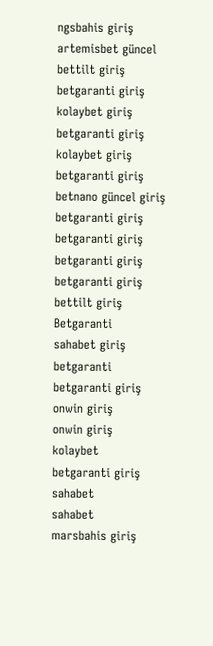ngsbahis giriş
artemisbet güncel
bettilt giriş
betgaranti giriş
kolaybet giriş
betgaranti giriş
kolaybet giriş
betgaranti giriş
betnano güncel giriş
betgaranti giriş
betgaranti giriş
betgaranti giriş
betgaranti giriş
bettilt giriş
Betgaranti
sahabet giriş
betgaranti
betgaranti giriş
onwin giriş
onwin giriş
kolaybet
betgaranti giriş
sahabet
sahabet
marsbahis giriş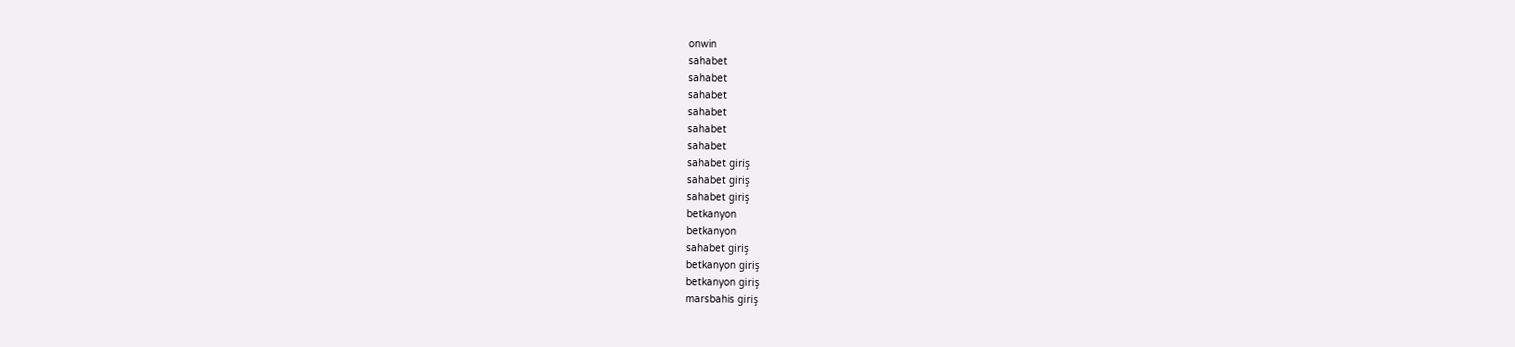onwin
sahabet
sahabet
sahabet
sahabet
sahabet
sahabet
sahabet giriş
sahabet giriş
sahabet giriş
betkanyon
betkanyon
sahabet giriş
betkanyon giriş
betkanyon giriş
marsbahis giriş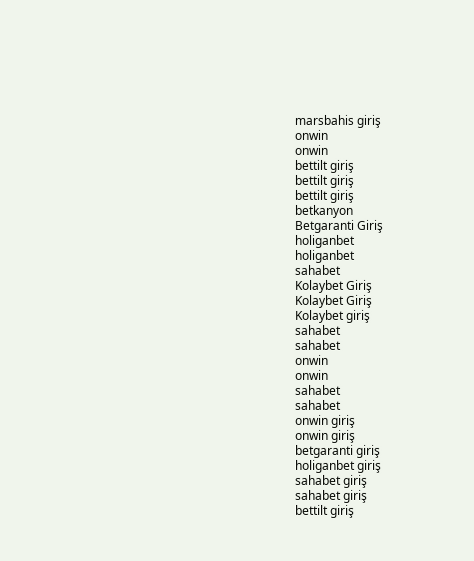marsbahis giriş
onwin
onwin
bettilt giriş
bettilt giriş
bettilt giriş
betkanyon
Betgaranti Giriş
holiganbet
holiganbet
sahabet
Kolaybet Giriş
Kolaybet Giriş
Kolaybet giriş
sahabet
sahabet
onwin
onwin
sahabet
sahabet
onwin giriş
onwin giriş
betgaranti giriş
holiganbet giriş
sahabet giriş
sahabet giriş
bettilt giriş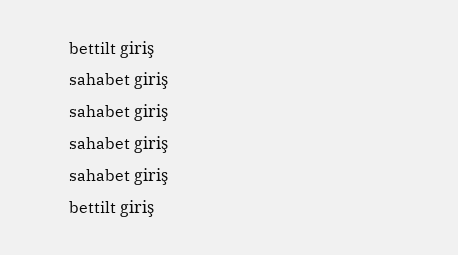bettilt giriş
sahabet giriş
sahabet giriş
sahabet giriş
sahabet giriş
bettilt giriş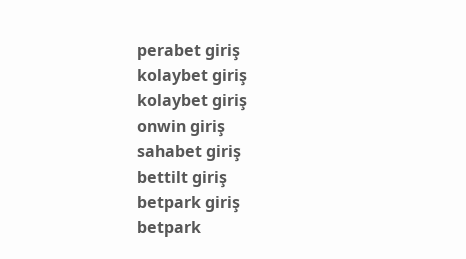perabet giriş
kolaybet giriş
kolaybet giriş
onwin giriş
sahabet giriş
bettilt giriş
betpark giriş
betpark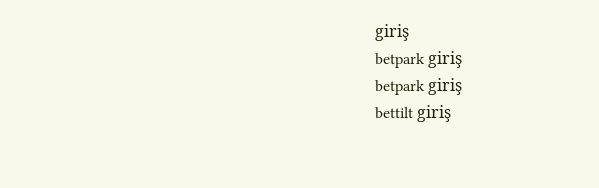giriş
betpark giriş
betpark giriş
bettilt giriş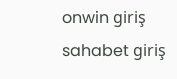onwin giriş
sahabet giriş